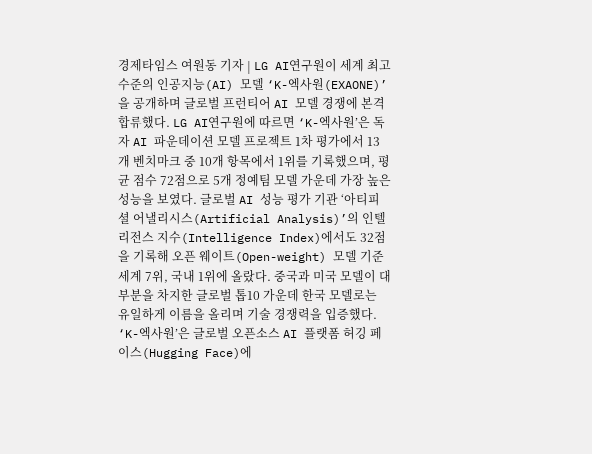경제타임스 여원동 기자 | LG AI연구원이 세계 최고 수준의 인공지능(AI) 모델 ‘K-엑사원(EXAONE)’을 공개하며 글로벌 프런티어 AI 모델 경쟁에 본격 합류했다. LG AI연구원에 따르면 ‘K-엑사원’은 독자 AI 파운데이션 모델 프로젝트 1차 평가에서 13개 벤치마크 중 10개 항목에서 1위를 기록했으며, 평균 점수 72점으로 5개 정예팀 모델 가운데 가장 높은 성능을 보였다. 글로벌 AI 성능 평가 기관 ‘아티피셜 어낼리시스(Artificial Analysis)’의 인텔리전스 지수(Intelligence Index)에서도 32점을 기록해 오픈 웨이트(Open-weight) 모델 기준 세계 7위, 국내 1위에 올랐다. 중국과 미국 모델이 대부분을 차지한 글로벌 톱10 가운데 한국 모델로는 유일하게 이름을 올리며 기술 경쟁력을 입증했다. ‘K-엑사원’은 글로벌 오픈소스 AI 플랫폼 허깅 페이스(Hugging Face)에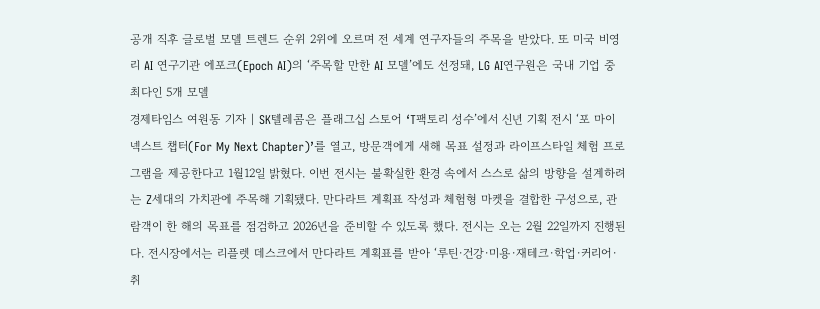공개 직후 글로벌 모델 트렌드 순위 2위에 오르며 전 세계 연구자들의 주목을 받았다. 또 미국 비영리 AI 연구기관 에포크(Epoch AI)의 ‘주목할 만한 AI 모델’에도 선정돼, LG AI연구원은 국내 기업 중 최다인 5개 모델
경제타임스 여원동 기자 | SK텔레콤은 플래그십 스토어 ‘T팩토리 성수’에서 신년 기획 전시 ‘포 마이 넥스트 챕터(For My Next Chapter)’를 열고, 방문객에게 새해 목표 설정과 라이프스타일 체험 프로그램을 제공한다고 1월12일 밝혔다. 이번 전시는 불확실한 환경 속에서 스스로 삶의 방향을 설계하려는 Z세대의 가치관에 주목해 기획됐다. 만다라트 계획표 작성과 체험형 마켓을 결합한 구성으로, 관람객이 한 해의 목표를 점검하고 2026년을 준비할 수 있도록 했다. 전시는 오는 2월 22일까지 진행된다. 전시장에서는 리플렛 데스크에서 만다라트 계획표를 받아 ‘루틴·건강·미용·재테크·학업·커리어·취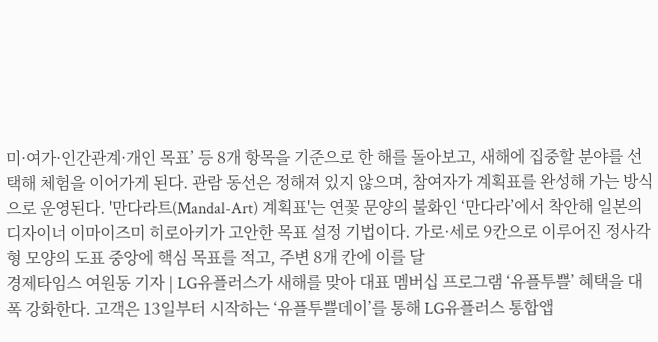미·여가·인간관계·개인 목표’ 등 8개 항목을 기준으로 한 해를 돌아보고, 새해에 집중할 분야를 선택해 체험을 이어가게 된다. 관람 동선은 정해져 있지 않으며, 참여자가 계획표를 완성해 가는 방식으로 운영된다. '만다라트(Mandal-Art) 계획표'는 연꽃 문양의 불화인 ‘만다라’에서 착안해 일본의 디자이너 이마이즈미 히로아키가 고안한 목표 설정 기법이다. 가로·세로 9칸으로 이루어진 정사각형 모양의 도표 중앙에 핵심 목표를 적고, 주변 8개 칸에 이를 달
경제타임스 여원동 기자 | LG유플러스가 새해를 맞아 대표 멤버십 프로그램 ‘유플투쁠’ 혜택을 대폭 강화한다. 고객은 13일부터 시작하는 ‘유플투쁠데이’를 통해 LG유플러스 통합앱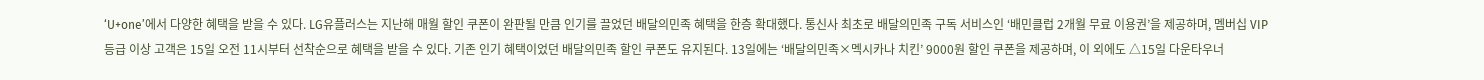‘U+one’에서 다양한 혜택을 받을 수 있다. LG유플러스는 지난해 매월 할인 쿠폰이 완판될 만큼 인기를 끌었던 배달의민족 혜택을 한층 확대했다. 통신사 최초로 배달의민족 구독 서비스인 ‘배민클럽 2개월 무료 이용권’을 제공하며, 멤버십 VIP 등급 이상 고객은 15일 오전 11시부터 선착순으로 혜택을 받을 수 있다. 기존 인기 혜택이었던 배달의민족 할인 쿠폰도 유지된다. 13일에는 ‘배달의민족×멕시카나 치킨’ 9000원 할인 쿠폰을 제공하며, 이 외에도 △15일 다운타우너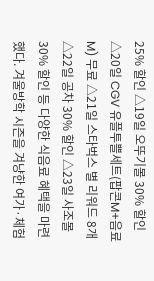25% 할인 △19일 오뚜기몰 30% 할인 △20일 CGV 유플투쁠세트(팝콘M+음료M) 무료 △21일 스타벅스 별 리워드 8개 △22일 공차 30% 할인 △23일 사조몰 30% 할인 등 다양한 식음료 혜택을 마련했다. 겨울방학 시즌을 겨냥한 여가·체험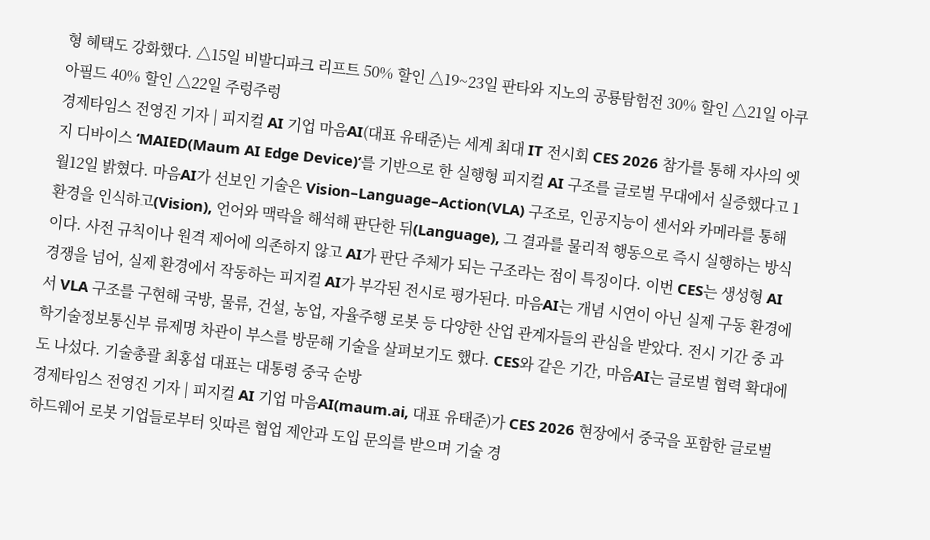형 혜택도 강화했다. △15일 비발디파크 리프트 50% 할인 △19~23일 판타와 지노의 공룡탐험전 30% 할인 △21일 아쿠아필드 40% 할인 △22일 주렁주렁
경제타임스 전영진 기자 | 피지컬 AI 기업 마음AI(대표 유태준)는 세계 최대 IT 전시회 CES 2026 참가를 통해 자사의 엣지 디바이스 ‘MAIED(Maum AI Edge Device)’를 기반으로 한 실행형 피지컬 AI 구조를 글로벌 무대에서 실증했다고 1월12일 밝혔다. 마음AI가 선보인 기술은 Vision–Language–Action(VLA) 구조로, 인공지능이 센서와 카메라를 통해 환경을 인식하고(Vision), 언어와 맥락을 해석해 판단한 뒤(Language), 그 결과를 물리적 행동으로 즉시 실행하는 방식이다. 사전 규칙이나 원격 제어에 의존하지 않고 AI가 판단 주체가 되는 구조라는 점이 특징이다. 이번 CES는 생성형 AI 경쟁을 넘어, 실제 환경에서 작동하는 피지컬 AI가 부각된 전시로 평가된다. 마음AI는 개념 시연이 아닌 실제 구동 환경에서 VLA 구조를 구현해 국방, 물류, 건설, 농업, 자율주행 로봇 등 다양한 산업 관계자들의 관심을 받았다. 전시 기간 중 과학기술정보통신부 류제명 차관이 부스를 방문해 기술을 살펴보기도 했다. CES와 같은 기간, 마음AI는 글로벌 협력 확대에도 나섰다. 기술총괄 최홍섭 대표는 대통령 중국 순방
경제타임스 전영진 기자 | 피지컬 AI 기업 마음AI(maum.ai, 대표 유태준)가 CES 2026 현장에서 중국을 포함한 글로벌 하드웨어 로봇 기업들로부터 잇따른 협업 제안과 도입 문의를 받으며 기술 경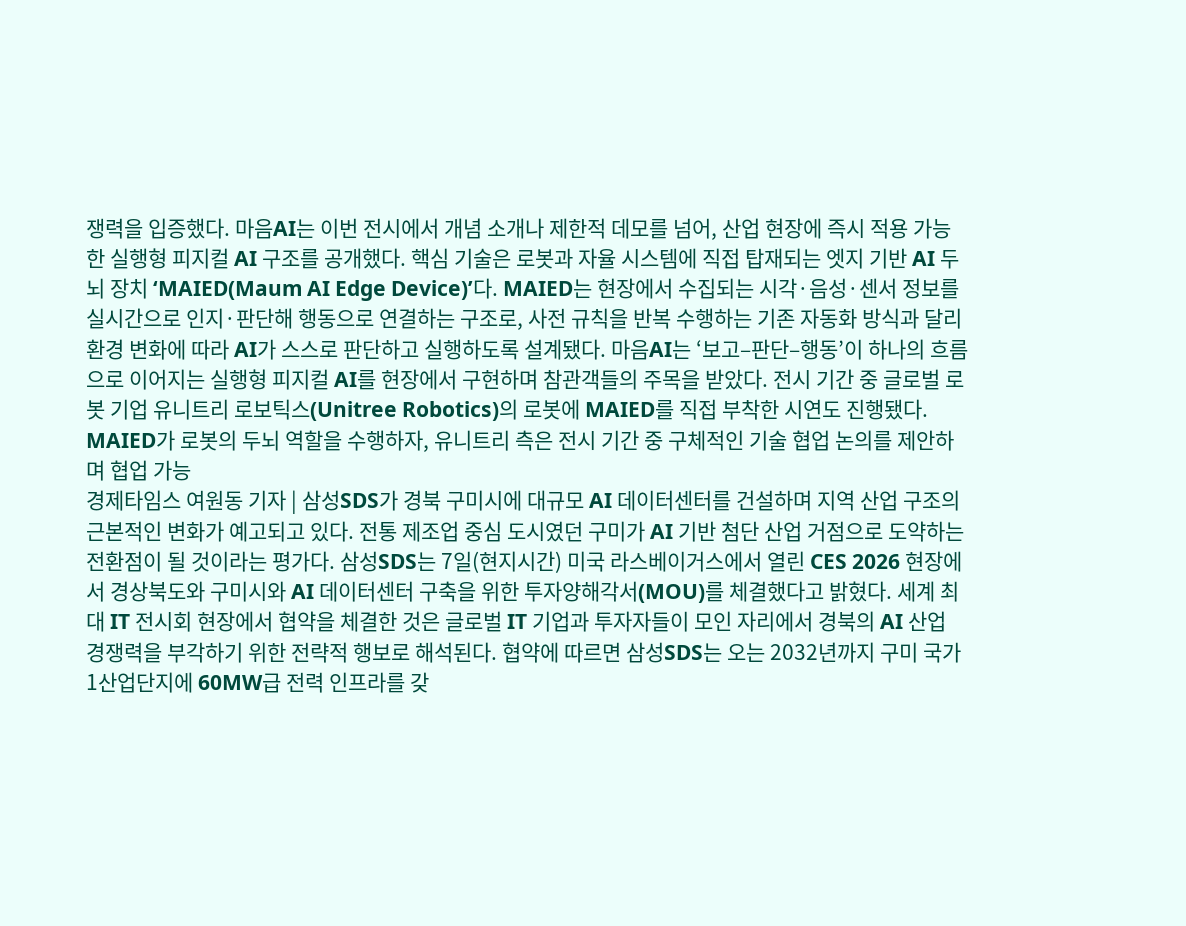쟁력을 입증했다. 마음AI는 이번 전시에서 개념 소개나 제한적 데모를 넘어, 산업 현장에 즉시 적용 가능한 실행형 피지컬 AI 구조를 공개했다. 핵심 기술은 로봇과 자율 시스템에 직접 탑재되는 엣지 기반 AI 두뇌 장치 ‘MAIED(Maum AI Edge Device)’다. MAIED는 현장에서 수집되는 시각·음성·센서 정보를 실시간으로 인지·판단해 행동으로 연결하는 구조로, 사전 규칙을 반복 수행하는 기존 자동화 방식과 달리 환경 변화에 따라 AI가 스스로 판단하고 실행하도록 설계됐다. 마음AI는 ‘보고–판단–행동’이 하나의 흐름으로 이어지는 실행형 피지컬 AI를 현장에서 구현하며 참관객들의 주목을 받았다. 전시 기간 중 글로벌 로봇 기업 유니트리 로보틱스(Unitree Robotics)의 로봇에 MAIED를 직접 부착한 시연도 진행됐다. MAIED가 로봇의 두뇌 역할을 수행하자, 유니트리 측은 전시 기간 중 구체적인 기술 협업 논의를 제안하며 협업 가능
경제타임스 여원동 기자 | 삼성SDS가 경북 구미시에 대규모 AI 데이터센터를 건설하며 지역 산업 구조의 근본적인 변화가 예고되고 있다. 전통 제조업 중심 도시였던 구미가 AI 기반 첨단 산업 거점으로 도약하는 전환점이 될 것이라는 평가다. 삼성SDS는 7일(현지시간) 미국 라스베이거스에서 열린 CES 2026 현장에서 경상북도와 구미시와 AI 데이터센터 구축을 위한 투자양해각서(MOU)를 체결했다고 밝혔다. 세계 최대 IT 전시회 현장에서 협약을 체결한 것은 글로벌 IT 기업과 투자자들이 모인 자리에서 경북의 AI 산업 경쟁력을 부각하기 위한 전략적 행보로 해석된다. 협약에 따르면 삼성SDS는 오는 2032년까지 구미 국가1산업단지에 60MW급 전력 인프라를 갖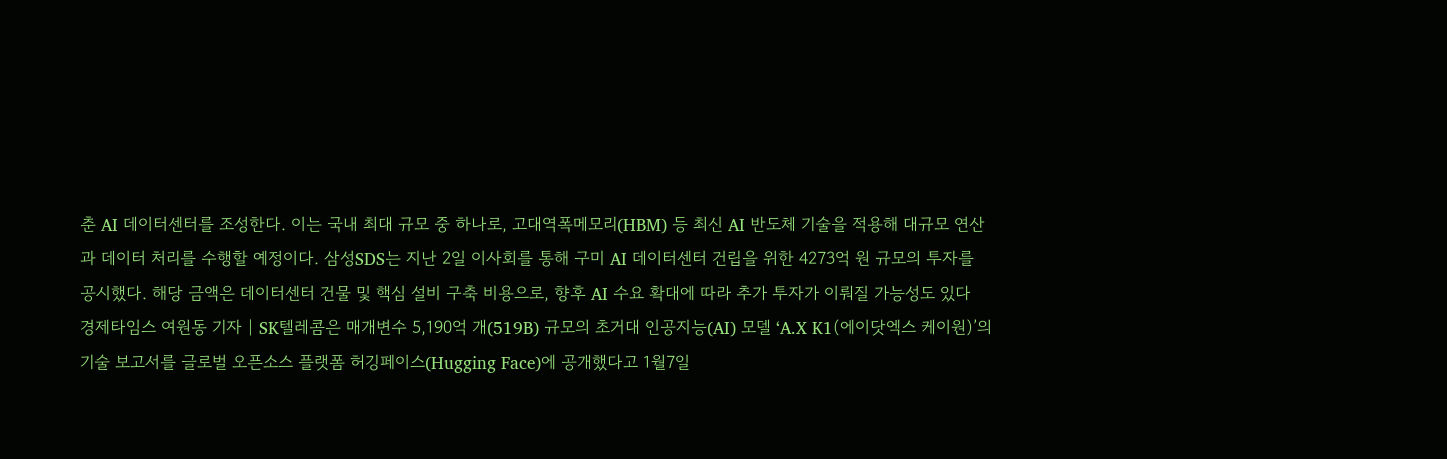춘 AI 데이터센터를 조성한다. 이는 국내 최대 규모 중 하나로, 고대역폭메모리(HBM) 등 최신 AI 반도체 기술을 적용해 대규모 연산과 데이터 처리를 수행할 예정이다. 삼성SDS는 지난 2일 이사회를 통해 구미 AI 데이터센터 건립을 위한 4273억 원 규모의 투자를 공시했다. 해당 금액은 데이터센터 건물 및 핵심 설비 구축 비용으로, 향후 AI 수요 확대에 따라 추가 투자가 이뤄질 가능성도 있다
경제타임스 여원동 기자 | SK텔레콤은 매개변수 5,190억 개(519B) 규모의 초거대 인공지능(AI) 모델 ‘A.X K1(에이닷엑스 케이원)’의 기술 보고서를 글로벌 오픈소스 플랫폼 허깅페이스(Hugging Face)에 공개했다고 1월7일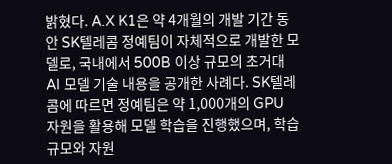밝혔다. A.X K1은 약 4개월의 개발 기간 동안 SK텔레콤 정예팀이 자체적으로 개발한 모델로, 국내에서 500B 이상 규모의 초거대 AI 모델 기술 내용을 공개한 사례다. SK텔레콤에 따르면 정예팀은 약 1,000개의 GPU 자원을 활용해 모델 학습을 진행했으며, 학습 규모와 자원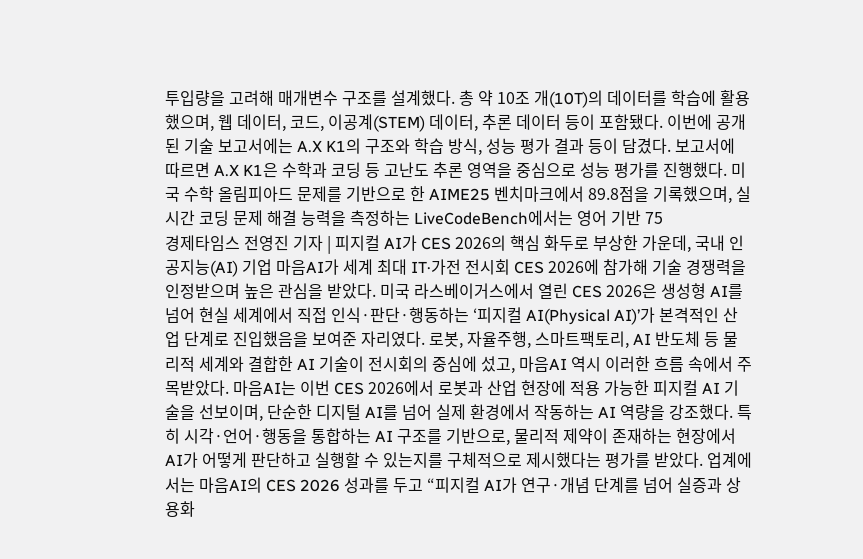투입량을 고려해 매개변수 구조를 설계했다. 총 약 10조 개(10T)의 데이터를 학습에 활용했으며, 웹 데이터, 코드, 이공계(STEM) 데이터, 추론 데이터 등이 포함됐다. 이번에 공개된 기술 보고서에는 A.X K1의 구조와 학습 방식, 성능 평가 결과 등이 담겼다. 보고서에 따르면 A.X K1은 수학과 코딩 등 고난도 추론 영역을 중심으로 성능 평가를 진행했다. 미국 수학 올림피아드 문제를 기반으로 한 AIME25 벤치마크에서 89.8점을 기록했으며, 실시간 코딩 문제 해결 능력을 측정하는 LiveCodeBench에서는 영어 기반 75
경제타임스 전영진 기자 | 피지컬 AI가 CES 2026의 핵심 화두로 부상한 가운데, 국내 인공지능(AI) 기업 마음AI가 세계 최대 IT·가전 전시회 CES 2026에 참가해 기술 경쟁력을 인정받으며 높은 관심을 받았다. 미국 라스베이거스에서 열린 CES 2026은 생성형 AI를 넘어 현실 세계에서 직접 인식·판단·행동하는 ‘피지컬 AI(Physical AI)’가 본격적인 산업 단계로 진입했음을 보여준 자리였다. 로봇, 자율주행, 스마트팩토리, AI 반도체 등 물리적 세계와 결합한 AI 기술이 전시회의 중심에 섰고, 마음AI 역시 이러한 흐름 속에서 주목받았다. 마음AI는 이번 CES 2026에서 로봇과 산업 현장에 적용 가능한 피지컬 AI 기술을 선보이며, 단순한 디지털 AI를 넘어 실제 환경에서 작동하는 AI 역량을 강조했다. 특히 시각·언어·행동을 통합하는 AI 구조를 기반으로, 물리적 제약이 존재하는 현장에서 AI가 어떻게 판단하고 실행할 수 있는지를 구체적으로 제시했다는 평가를 받았다. 업계에서는 마음AI의 CES 2026 성과를 두고 “피지컬 AI가 연구·개념 단계를 넘어 실증과 상용화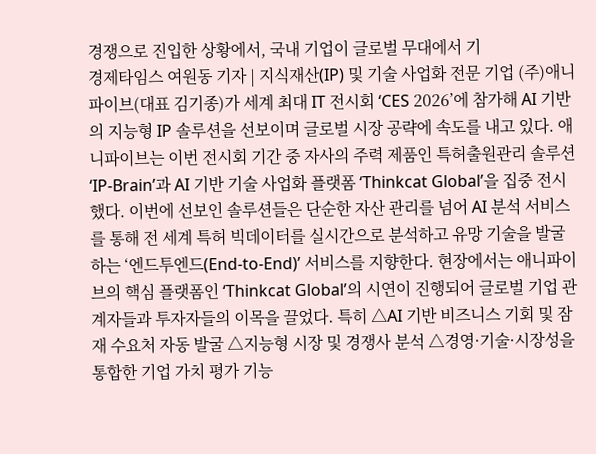경쟁으로 진입한 상황에서, 국내 기업이 글로벌 무대에서 기
경제타임스 여원동 기자 | 지식재산(IP) 및 기술 사업화 전문 기업 (주)애니파이브(대표 김기종)가 세계 최대 IT 전시회 ‘CES 2026’에 참가해 AI 기반의 지능형 IP 솔루션을 선보이며 글로벌 시장 공략에 속도를 내고 있다. 애니파이브는 이번 전시회 기간 중 자사의 주력 제품인 특허출원관리 솔루션 ‘IP-Brain’과 AI 기반 기술 사업화 플랫폼 ‘Thinkcat Global’을 집중 전시했다. 이번에 선보인 솔루션들은 단순한 자산 관리를 넘어 AI 분석 서비스를 통해 전 세계 특허 빅데이터를 실시간으로 분석하고 유망 기술을 발굴하는 ‘엔드투엔드(End-to-End)’ 서비스를 지향한다. 현장에서는 애니파이브의 핵심 플랫폼인 ‘Thinkcat Global’의 시연이 진행되어 글로벌 기업 관계자들과 투자자들의 이목을 끌었다. 특히 △AI 기반 비즈니스 기회 및 잠재 수요처 자동 발굴 △지능형 시장 및 경쟁사 분석 △경영·기술·시장성을 통합한 기업 가치 평가 기능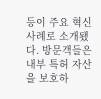등이 주요 혁신 사례로 소개됐다. 방문객들은 내부 특허 자산을 보호하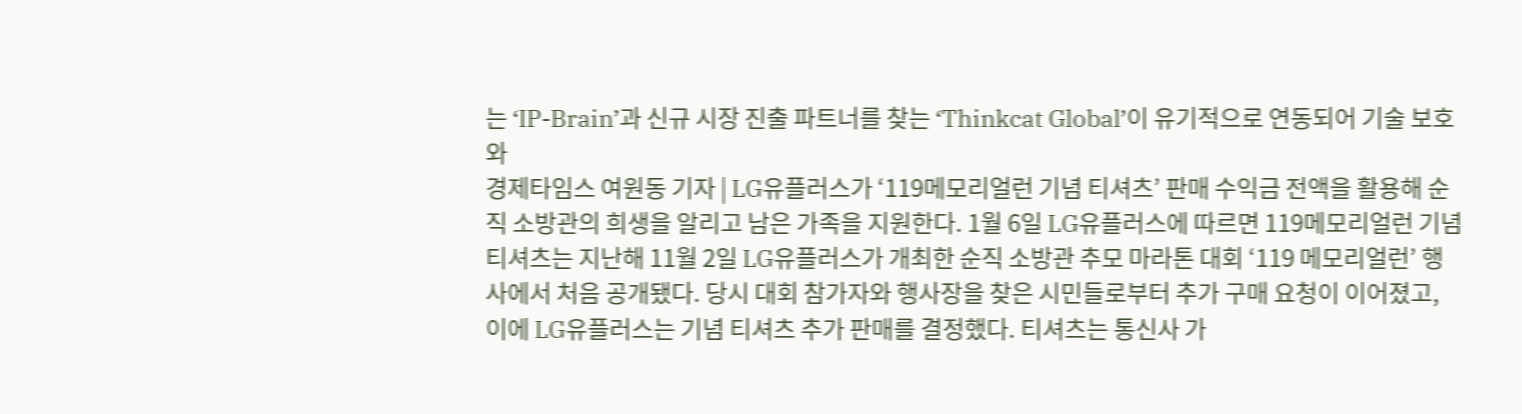는 ‘IP-Brain’과 신규 시장 진출 파트너를 찾는 ‘Thinkcat Global’이 유기적으로 연동되어 기술 보호와
경제타임스 여원동 기자 | LG유플러스가 ‘119메모리얼런 기념 티셔츠’ 판매 수익금 전액을 활용해 순직 소방관의 희생을 알리고 남은 가족을 지원한다. 1월 6일 LG유플러스에 따르면 119메모리얼런 기념 티셔츠는 지난해 11월 2일 LG유플러스가 개최한 순직 소방관 추모 마라톤 대회 ‘119 메모리얼런’ 행사에서 처음 공개됐다. 당시 대회 참가자와 행사장을 찾은 시민들로부터 추가 구매 요청이 이어졌고, 이에 LG유플러스는 기념 티셔츠 추가 판매를 결정했다. 티셔츠는 통신사 가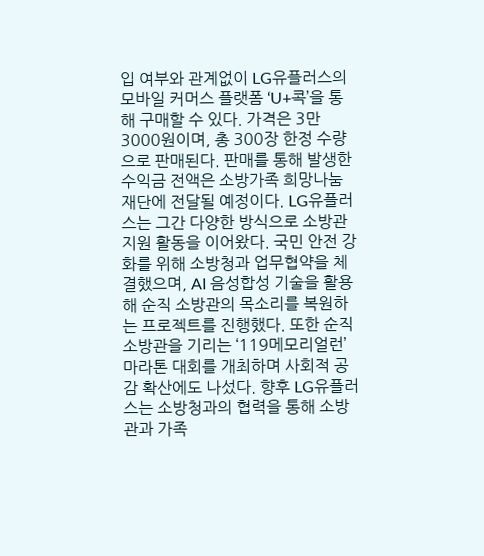입 여부와 관계없이 LG유플러스의 모바일 커머스 플랫폼 ‘U+콕’을 통해 구매할 수 있다. 가격은 3만3000원이며, 총 300장 한정 수량으로 판매된다. 판매를 통해 발생한 수익금 전액은 소방가족 희망나눔 재단에 전달될 예정이다. LG유플러스는 그간 다양한 방식으로 소방관 지원 활동을 이어왔다. 국민 안전 강화를 위해 소방청과 업무협약을 체결했으며, AI 음성합성 기술을 활용해 순직 소방관의 목소리를 복원하는 프로젝트를 진행했다. 또한 순직 소방관을 기리는 ‘119메모리얼런’ 마라톤 대회를 개최하며 사회적 공감 확산에도 나섰다. 향후 LG유플러스는 소방청과의 협력을 통해 소방관과 가족